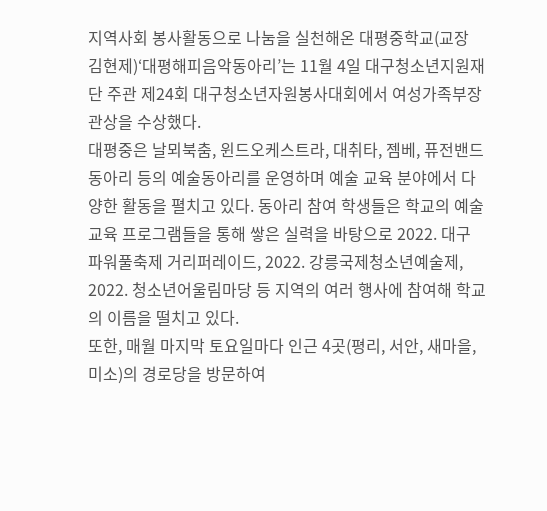지역사회 봉사활동으로 나눔을 실천해온 대평중학교(교장 김현제)‘대평해피음악동아리’는 11월 4일 대구청소년지원재단 주관 제24회 대구청소년자원봉사대회에서 여성가족부장관상을 수상했다.
대평중은 날뫼북춤, 윈드오케스트라, 대취타, 젬베, 퓨전밴드 동아리 등의 예술동아리를 운영하며 예술 교육 분야에서 다양한 활동을 펼치고 있다. 동아리 참여 학생들은 학교의 예술교육 프로그램들을 통해 쌓은 실력을 바탕으로 2022. 대구 파워풀축제 거리퍼레이드, 2022. 강릉국제청소년예술제, 2022. 청소년어울림마당 등 지역의 여러 행사에 참여해 학교의 이름을 떨치고 있다.
또한, 매월 마지막 토요일마다 인근 4곳(평리, 서안, 새마을, 미소)의 경로당을 방문하여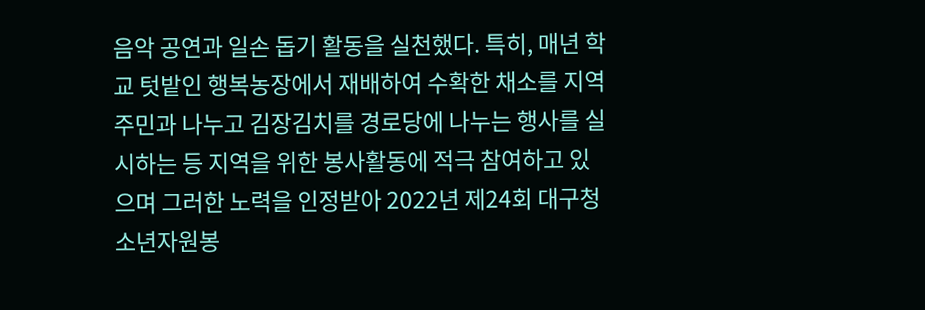음악 공연과 일손 돕기 활동을 실천했다. 특히, 매년 학교 텃밭인 행복농장에서 재배하여 수확한 채소를 지역주민과 나누고 김장김치를 경로당에 나누는 행사를 실시하는 등 지역을 위한 봉사활동에 적극 참여하고 있으며 그러한 노력을 인정받아 2022년 제24회 대구청소년자원봉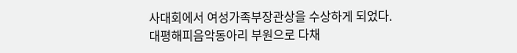사대회에서 여성가족부장관상을 수상하게 되었다.
대평해피음악동아리 부원으로 다채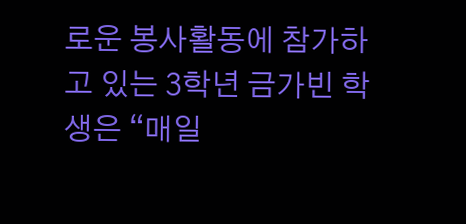로운 봉사활동에 참가하고 있는 3학년 금가빈 학생은 “매일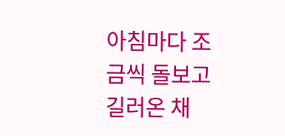아침마다 조금씩 돌보고 길러온 채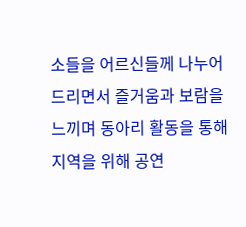소들을 어르신들께 나누어 드리면서 즐거움과 보람을 느끼며 동아리 활동을 통해 지역을 위해 공연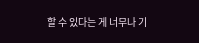할 수 있다는 게 너무나 기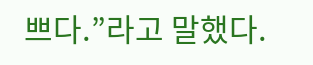쁘다.”라고 말했다.